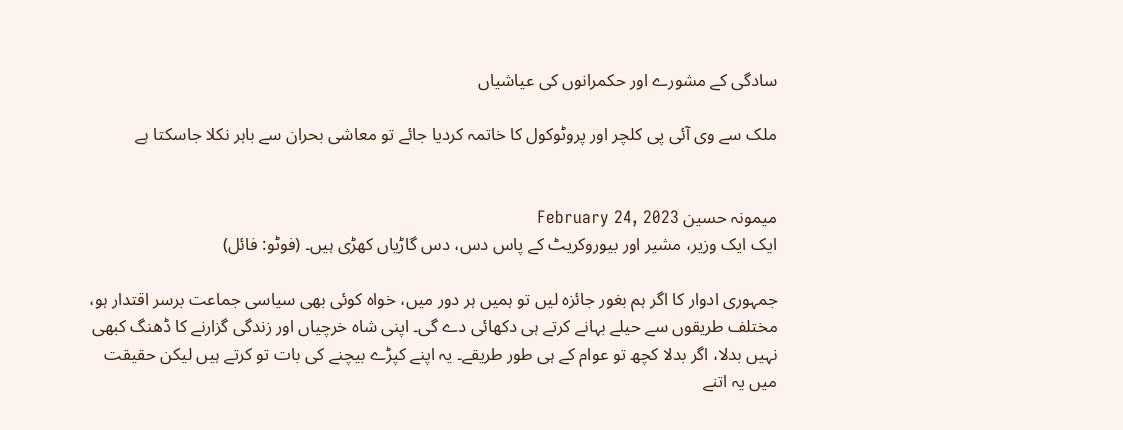سادگی کے مشورے اور حکمرانوں کی عیاشیاں

ملک سے وی آئی پی کلچر اور پروٹوکول کا خاتمہ کردیا جائے تو معاشی بحران سے باہر نکلا جاسکتا ہے


میمونہ حسین February 24, 2023
ایک ایک وزیر، مشیر اور بیوروکریٹ کے پاس دس، دس گاڑیاں کھڑی ہیں۔ (فوٹو: فائل)

جمہوری ادوار کا اگر ہم بغور جائزہ لیں تو ہمیں ہر دور میں، خواہ کوئی بھی سیاسی جماعت برسر اقتدار ہو، مختلف طریقوں سے حیلے بہانے کرتے ہی دکھائی دے گی۔ اپنی شاہ خرچیاں اور زندگی گزارنے کا ڈھنگ کبھی نہیں بدلا، اگر بدلا کچھ تو عوام کے ہی طور طریقے۔ یہ اپنے کپڑے بیچنے کی بات تو کرتے ہیں لیکن حقیقت میں یہ اتنے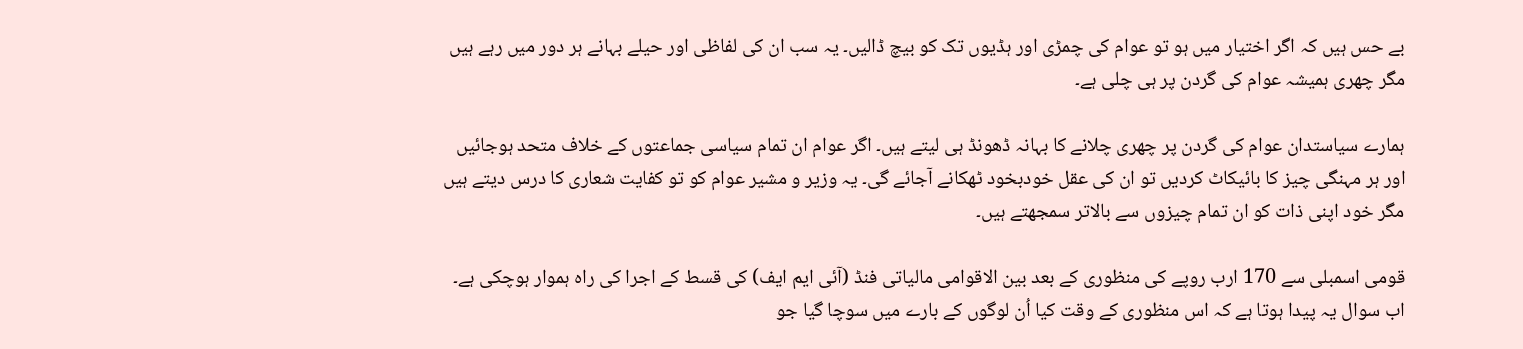بے حس ہیں کہ اگر اختیار میں ہو تو عوام کی چمڑی اور ہڈیوں تک کو بیچ ڈالیں۔ یہ سب ان کی لفاظی اور حیلے بہانے ہر دور میں رہے ہیں مگر چھری ہمیشہ عوام کی گردن پر ہی چلی ہے۔

ہمارے سیاستدان عوام کی گردن پر چھری چلانے کا بہانہ ڈھونڈ ہی لیتے ہیں۔ اگر عوام ان تمام سیاسی جماعتوں کے خلاف متحد ہوجائیں اور ہر مہنگی چیز کا بائیکاٹ کردیں تو ان کی عقل خودبخود ٹھکانے آجائے گی۔ یہ وزیر و مشیر عوام کو تو کفایت شعاری کا درس دیتے ہیں مگر خود اپنی ذات کو ان تمام چیزوں سے بالاتر سمجھتے ہیں۔

قومی اسمبلی سے 170 ارب روپے کی منظوری کے بعد بین الاقوامی مالیاتی فنڈ (آئی ایم ایف) کی قسط کے اجرا کی راہ ہموار ہوچکی ہے۔ اب سوال یہ پیدا ہوتا ہے کہ اس منظوری کے وقت کیا اُن لوگوں کے بارے میں سوچا گیا جو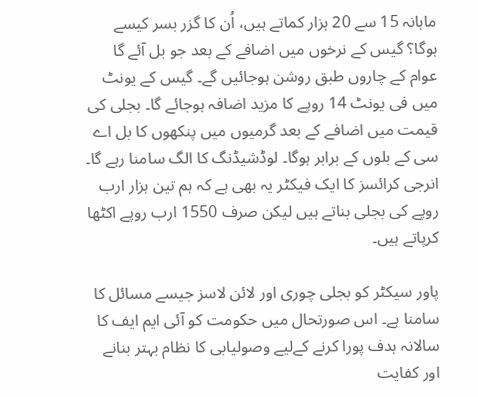ماہانہ 15 سے 20 ہزار کماتے ہیں، اُن کا گزر بسر کیسے ہوگا؟ گیس کے نرخوں میں اضافے کے بعد جو بل آئے گا عوام کے چاروں طبق روشن ہوجائیں گے۔ گیس کے یونٹ میں فی یونٹ 14 روپے کا مزید اضافہ ہوجائے گا۔ بجلی کی قیمت میں اضافے کے بعد گرمیوں میں پنکھوں کا بل اے سی کے بلوں کے برابر ہوگا۔ لوڈشیڈنگ کا الگ سامنا رہے گا۔ انرجی کرائسز کا ایک فیکٹر یہ بھی ہے کہ ہم تین ہزار ارب روپے کی بجلی بناتے ہیں لیکن صرف 1550 ارب روپے اکٹھا کرپاتے ہیں۔

پاور سیکٹر کو بجلی چوری اور لائن لاسز جیسے مسائل کا سامنا ہے۔ اس صورتحال میں حکومت کو آئی ایم ایف کا سالانہ ہدف پورا کرنے کےلیے وصولیابی کا نظام بہتر بنانے اور کفایت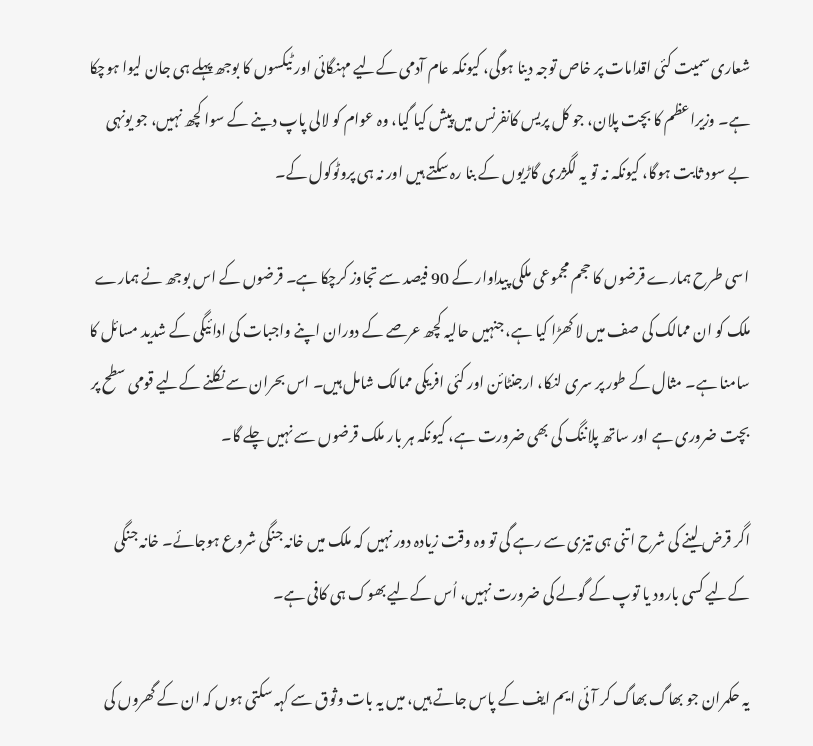شعاری سمیت کئی اقدامات پر خاص توجہ دینا ہوگی، کیونکہ عام آدمی کےلیے مہنگائی اور ٹیکسوں کا بوجھ پہلے ہی جان لیوا ہوچکا ہے۔ وزیراعظم کا بچت پلان، جو کل پریس کانفرنس میں پیش کیا گیا، وہ عوام کو لالی پاپ دینے کے سوا کچھ نہیں، جو یونہی بے سود ثابت ہوگا، کیونکہ نہ تو یہ لگژری گاڑیوں کے بنا رہ سکتے ہیں اور نہ ہی پروٹوکول کے۔

اسی طرح ہمارے قرضوں کا حجم مجموعی ملکی پیداوار کے 90 فیصد سے تجاوز کرچکا ہے۔ قرضوں کے اس بوجھ نے ہمارے ملک کو ان ممالک کی صف میں لا کھڑا کیا ہے، جنہیں حالیہ کچھ عرصے کے دوران اپنے واجبات کی ادائیگی کے شدید مسائل کا سامنا ہے۔ مثال کے طور پر سری لنکا، ارجنٹائن اور کئی افریکی ممالک شامل ہیں۔ اس بحران سے نکلنے کےلیے قومی سطح پر بچت ضروری ہے اور ساتھ پلاننگ کی بھی ضرورت ہے، کیونکہ ہر بار ملک قرضوں سے نہیں چلے گا۔

اگر قرض لینے کی شرح اتنی ہی تیزی سے رہے گی تو وہ وقت زیادہ دور نہیں کہ ملک میں خانہ جنگی شروع ہوجائے۔ خانہ جنگی کےلیے کسی بارود یا توپ کے گولے کی ضرورت نہیں، اُس کےلیے بھوک ہی کافی ہے۔

یہ حکمران جو بھاگ بھاگ کر آئی ایم ایف کے پاس جاتے ہیں، میں یہ بات وثوق سے کہہ سکتی ہوں کہ ان کے گھروں کی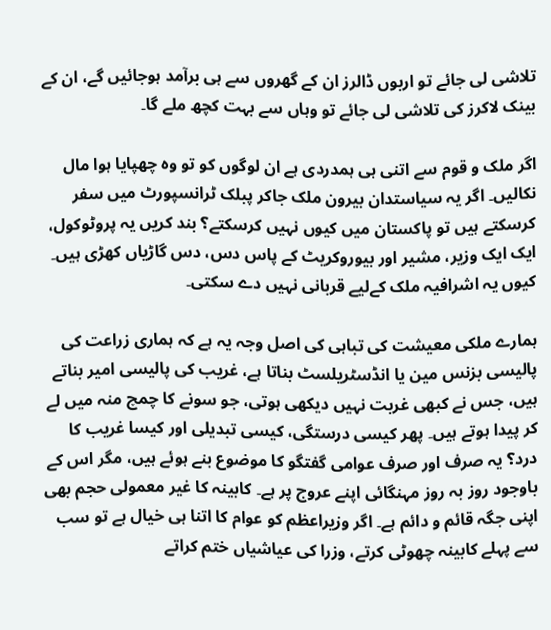تلاشی لی جائے تو اربوں ڈالرز ان کے گھروں سے ہی برآمد ہوجائیں گے، ان کے بینک لاکرز کی تلاشی لی جائے تو وہاں سے بہت کچھ ملے گا۔

اگر ملک و قوم سے اتنی ہی ہمدردی ہے ان لوگوں کو تو وہ چھپایا ہوا مال نکالیں۔ اگر یہ سیاستدان بیرون ملک جاکر پبلک ٹرانسپورٹ میں سفر کرسکتے ہیں تو پاکستان میں کیوں نہیں کرسکتے؟ بند کریں یہ پروٹوکول، ایک ایک وزیر، مشیر اور بیوروکریٹ کے پاس دس، دس گاڑیاں کھڑی ہیں۔ کیوں یہ اشرافیہ ملک کےلیے قربانی نہیں دے سکتی۔

ہمارے ملکی معیشت کی تباہی کی اصل وجہ یہ ہے کہ ہماری زراعت کی پالیسی بزنس مین یا انڈسٹریلسٹ بناتا ہے، غریب کی پالیسی امیر بناتے ہیں، جس نے کبھی غربت نہیں دیکھی ہوتی، جو سونے کا چمچ منہ میں لے کر پیدا ہوتے ہیں۔ پھر کیسی درستگی، کیسی تبدیلی اور کیسا غریب کا درد؟ یہ صرف اور صرف عوامی گفتگو کا موضوع بنے ہوئے ہیں، مگر اس کے باوجود روز بہ روز مہنگائی اپنے عروج پر ہے۔ کابینہ کا غیر معمولی حجم بھی اپنی جگہ قائم و دائم ہے۔ اگر وزیراعظم کو عوام کا اتنا ہی خیال ہے تو سب سے پہلے کابینہ چھوٹی کرتے، وزرا کی عیاشیاں ختم کراتے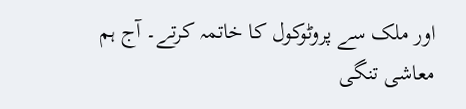اور ملک سے پروٹوکول کا خاتمہ کرتے۔ آج ہم معاشی تنگی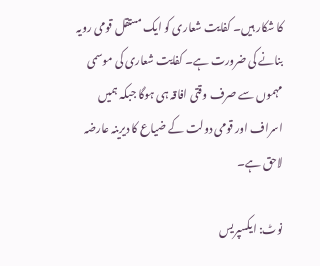کا شکار ہیں۔ کفایت شعاری کو ایک مستقل قومی رویہ بنانے کی ضرورت ہے۔ کفایت شعاری کی موسمی مہموں سے صرف وقتی افاقہ ہی ہوگا جبکہ ہمیں اسراف اور قومی دولت کے ضیاع کا دیرینہ عارضہ لاحق ہے۔

نوٹ: ایکسپریس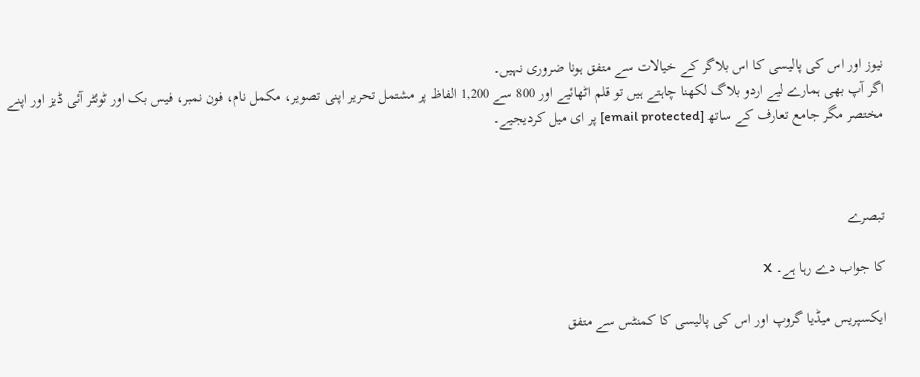نیوز اور اس کی پالیسی کا اس بلاگر کے خیالات سے متفق ہونا ضروری نہیں۔
اگر آپ بھی ہمارے لیے اردو بلاگ لکھنا چاہتے ہیں تو قلم اٹھائیے اور 800 سے 1,200 الفاظ پر مشتمل تحریر اپنی تصویر، مکمل نام، فون نمبر، فیس بک اور ٹوئٹر آئی ڈیز اور اپنے مختصر مگر جامع تعارف کے ساتھ [email protected] پر ای میل کردیجیے۔



تبصرے

کا جواب دے رہا ہے۔ X

ایکسپریس میڈیا گروپ اور اس کی پالیسی کا کمنٹس سے متفق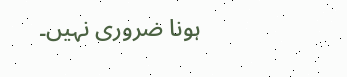ہونا ضروری نہیں۔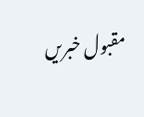مقبول خبریں